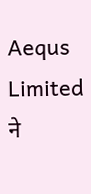Aequs Limited ने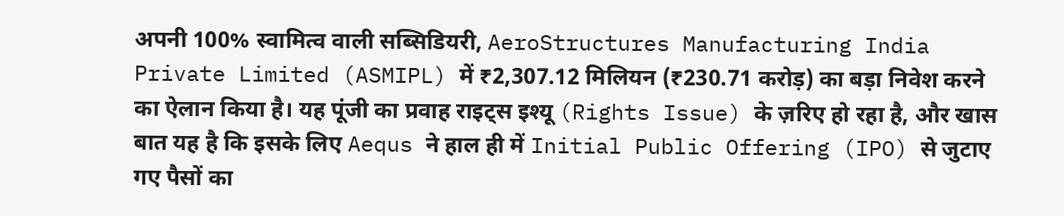अपनी 100% स्वामित्व वाली सब्सिडियरी, AeroStructures Manufacturing India Private Limited (ASMIPL) में ₹2,307.12 मिलियन (₹230.71 करोड़) का बड़ा निवेश करने का ऐलान किया है। यह पूंजी का प्रवाह राइट्स इश्यू (Rights Issue) के ज़रिए हो रहा है, और खास बात यह है कि इसके लिए Aequs ने हाल ही में Initial Public Offering (IPO) से जुटाए गए पैसों का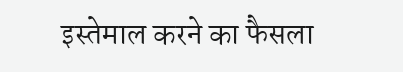इस्तेमाल करने का फैसला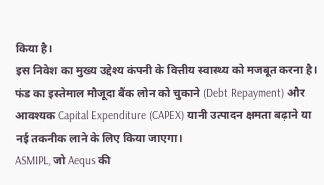किया है।
इस निवेश का मुख्य उद्देश्य कंपनी के वित्तीय स्वास्थ्य को मजबूत करना है। फंड का इस्तेमाल मौजूदा बैंक लोन को चुकाने (Debt Repayment) और आवश्यक Capital Expenditure (CAPEX) यानी उत्पादन क्षमता बढ़ाने या नई तकनीक लाने के लिए किया जाएगा।
ASMIPL, जो Aequs की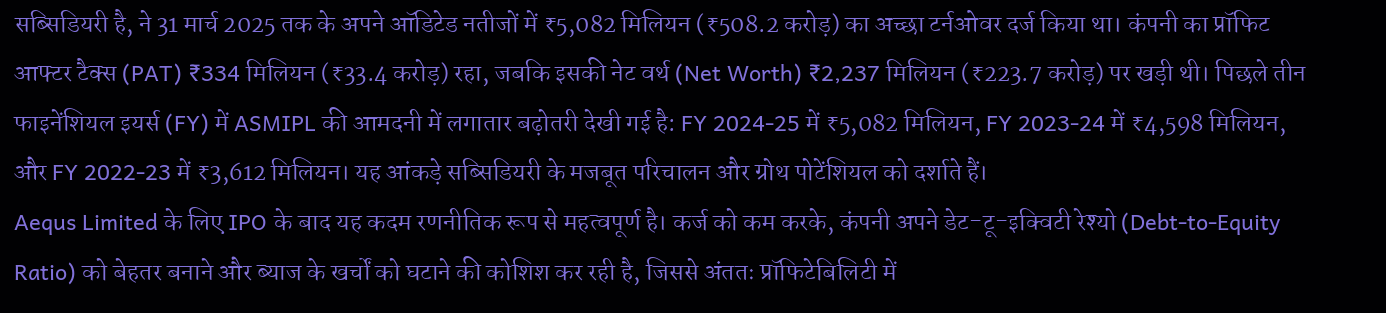सब्सिडियरी है, ने 31 मार्च 2025 तक के अपने ऑडिटेड नतीजों में ₹5,082 मिलियन (₹508.2 करोड़) का अच्छा टर्नओवर दर्ज किया था। कंपनी का प्रॉफिट आफ्टर टैक्स (PAT) ₹334 मिलियन (₹33.4 करोड़) रहा, जबकि इसकी नेट वर्थ (Net Worth) ₹2,237 मिलियन (₹223.7 करोड़) पर खड़ी थी। पिछले तीन फाइनेंशियल इयर्स (FY) में ASMIPL की आमदनी में लगातार बढ़ोतरी देखी गई है: FY 2024-25 में ₹5,082 मिलियन, FY 2023-24 में ₹4,598 मिलियन, और FY 2022-23 में ₹3,612 मिलियन। यह आंकड़े सब्सिडियरी के मजबूत परिचालन और ग्रोथ पोटेंशियल को दर्शाते हैं।
Aequs Limited के लिए IPO के बाद यह कदम रणनीतिक रूप से महत्वपूर्ण है। कर्ज को कम करके, कंपनी अपने डेट-टू-इक्विटी रेश्यो (Debt-to-Equity Ratio) को बेहतर बनाने और ब्याज के खर्चों को घटाने की कोशिश कर रही है, जिससे अंततः प्रॉफिटेबिलिटी में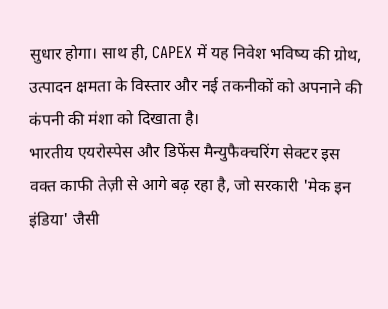सुधार होगा। साथ ही, CAPEX में यह निवेश भविष्य की ग्रोथ, उत्पादन क्षमता के विस्तार और नई तकनीकों को अपनाने की कंपनी की मंशा को दिखाता है।
भारतीय एयरोस्पेस और डिफेंस मैन्युफैक्चरिंग सेक्टर इस वक्त काफी तेज़ी से आगे बढ़ रहा है, जो सरकारी 'मेक इन इंडिया' जैसी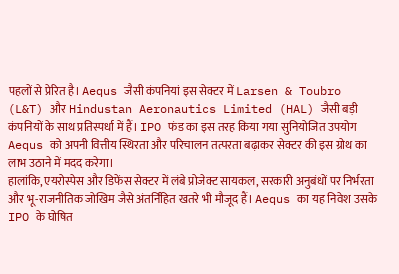पहलों से प्रेरित है। Aequs जैसी कंपनियां इस सेक्टर में Larsen & Toubro (L&T) और Hindustan Aeronautics Limited (HAL) जैसी बड़ी कंपनियों के साथ प्रतिस्पर्धा में हैं। IPO फंड का इस तरह किया गया सुनियोजित उपयोग Aequs को अपनी वित्तीय स्थिरता और परिचालन तत्परता बढ़ाकर सेक्टर की इस ग्रोथ का लाभ उठाने में मदद करेगा।
हालांकि, एयरोस्पेस और डिफेंस सेक्टर में लंबे प्रोजेक्ट सायकल, सरकारी अनुबंधों पर निर्भरता और भू-राजनीतिक जोखिम जैसे अंतर्निहित खतरे भी मौजूद हैं। Aequs का यह निवेश उसके IPO के घोषित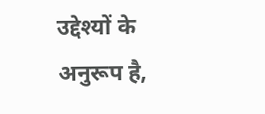उद्देश्यों के अनुरूप है,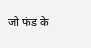जो फंड के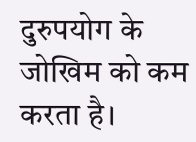दुरुपयोग के जोखिम को कम करता है।